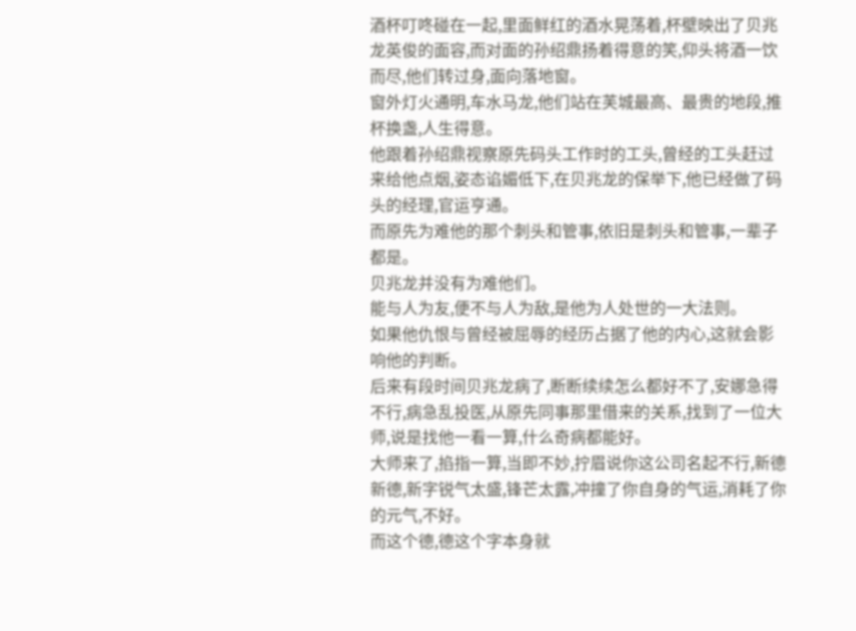酒杯叮咚碰在一起,里面鲜红的酒水晃荡着,杯壁映出了贝兆龙英俊的面容,而对面的孙绍鼎扬着得意的笑,仰头将酒一饮而尽,他们转过身,面向落地窗。
窗外灯火通明,车水马龙,他们站在芙城最高、最贵的地段,推杯换盏,人生得意。
他跟着孙绍鼎视察原先码头工作时的工头,曾经的工头赶过来给他点烟,姿态谄媚低下,在贝兆龙的保举下,他已经做了码头的经理,官运亨通。
而原先为难他的那个刺头和管事,依旧是刺头和管事,一辈子都是。
贝兆龙并没有为难他们。
能与人为友,便不与人为敌,是他为人处世的一大法则。
如果他仇恨与曾经被屈辱的经历占据了他的内心,这就会影响他的判断。
后来有段时间贝兆龙病了,断断续续怎么都好不了,安娜急得不行,病急乱投医,从原先同事那里借来的关系,找到了一位大师,说是找他一看一算,什么奇病都能好。
大师来了,掐指一算,当即不妙,拧眉说你这公司名起不行,新德新德,新字锐气太盛,锋芒太露,冲撞了你自身的气运,消耗了你的元气,不好。
而这个德,德这个字本身就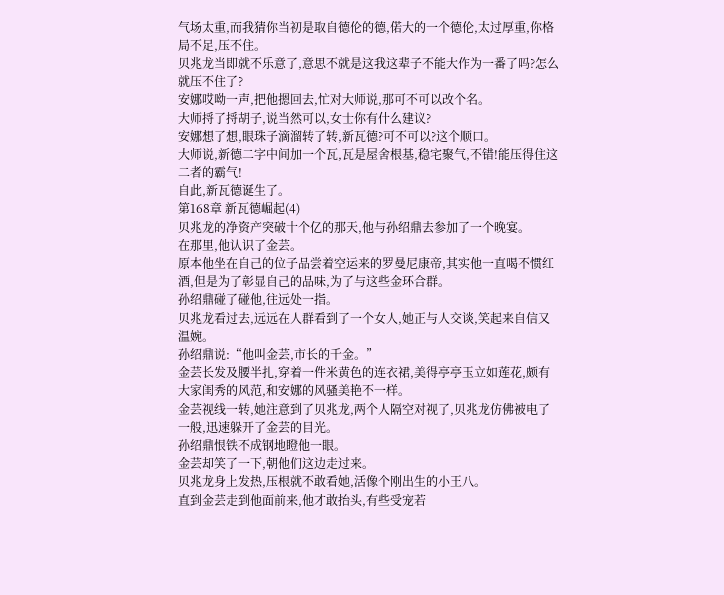气场太重,而我猜你当初是取自德伦的德,偌大的一个德伦,太过厚重,你格局不足,压不住。
贝兆龙当即就不乐意了,意思不就是这我这辈子不能大作为一番了吗?怎么就压不住了?
安娜哎呦一声,把他摁回去,忙对大师说,那可不可以改个名。
大师捋了捋胡子,说当然可以,女士你有什么建议?
安娜想了想,眼珠子滴溜转了转,新瓦德?可不可以?这个顺口。
大师说,新德二字中间加一个瓦,瓦是屋舍根基,稳宅聚气,不错!能压得住这二者的霸气!
自此,新瓦德诞生了。
第168章 新瓦德崛起(4)
贝兆龙的净资产突破十个亿的那天,他与孙绍鼎去参加了一个晚宴。
在那里,他认识了金芸。
原本他坐在自己的位子品尝着空运来的罗曼尼康帝,其实他一直喝不惯红酒,但是为了彰显自己的品味,为了与这些金环合群。
孙绍鼎碰了碰他,往远处一指。
贝兆龙看过去,远远在人群看到了一个女人,她正与人交谈,笑起来自信又温婉。
孙绍鼎说:“他叫金芸,市长的千金。”
金芸长发及腰半扎,穿着一件米黄色的连衣裙,美得亭亭玉立如莲花,颇有大家闺秀的风范,和安娜的风骚美艳不一样。
金芸视线一转,她注意到了贝兆龙,两个人隔空对视了,贝兆龙仿佛被电了一般,迅速躲开了金芸的目光。
孙绍鼎恨铁不成钢地瞪他一眼。
金芸却笑了一下,朝他们这边走过来。
贝兆龙身上发热,压根就不敢看她,活像个刚出生的小王八。
直到金芸走到他面前来,他才敢抬头,有些受宠若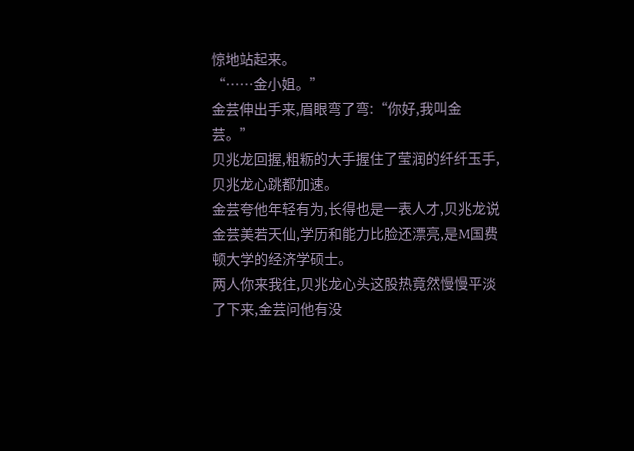惊地站起来。
“……金小姐。”
金芸伸出手来,眉眼弯了弯:“你好,我叫金芸。”
贝兆龙回握,粗粝的大手握住了莹润的纤纤玉手,贝兆龙心跳都加速。
金芸夸他年轻有为,长得也是一表人才,贝兆龙说金芸美若天仙,学历和能力比脸还漂亮,是M国费顿大学的经济学硕士。
两人你来我往,贝兆龙心头这股热竟然慢慢平淡了下来,金芸问他有没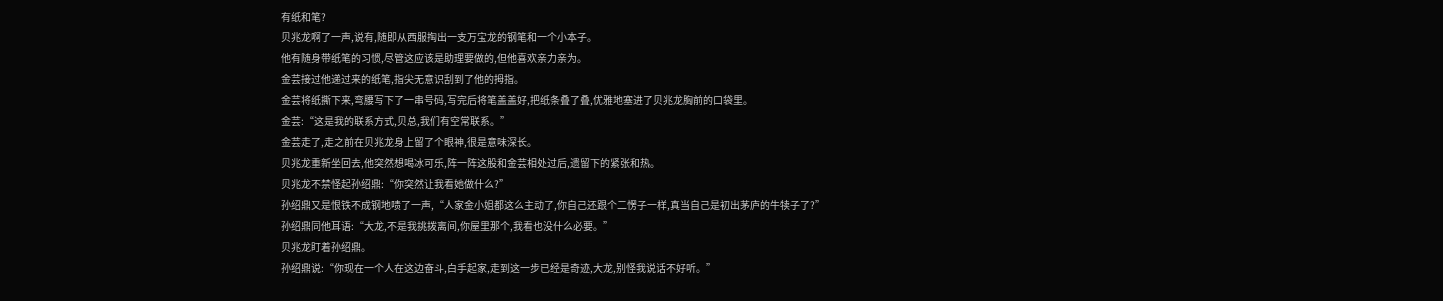有纸和笔?
贝兆龙啊了一声,说有,随即从西服掏出一支万宝龙的钢笔和一个小本子。
他有随身带纸笔的习惯,尽管这应该是助理要做的,但他喜欢亲力亲为。
金芸接过他递过来的纸笔,指尖无意识刮到了他的拇指。
金芸将纸撕下来,弯腰写下了一串号码,写完后将笔盖盖好,把纸条叠了叠,优雅地塞进了贝兆龙胸前的口袋里。
金芸:“这是我的联系方式,贝总,我们有空常联系。”
金芸走了,走之前在贝兆龙身上留了个眼神,很是意味深长。
贝兆龙重新坐回去,他突然想喝冰可乐,阵一阵这股和金芸相处过后,遗留下的紧张和热。
贝兆龙不禁怪起孙绍鼎:“你突然让我看她做什么?”
孙绍鼎又是恨铁不成钢地啧了一声,“人家金小姐都这么主动了,你自己还跟个二愣子一样,真当自己是初出茅庐的牛犊子了?”
孙绍鼎同他耳语:“大龙,不是我挑拨离间,你屋里那个,我看也没什么必要。”
贝兆龙盯着孙绍鼎。
孙绍鼎说:“你现在一个人在这边奋斗,白手起家,走到这一步已经是奇迹,大龙,别怪我说话不好听。”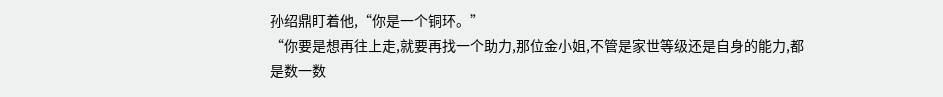孙绍鼎盯着他,“你是一个铜环。”
“你要是想再往上走,就要再找一个助力,那位金小姐,不管是家世等级还是自身的能力,都是数一数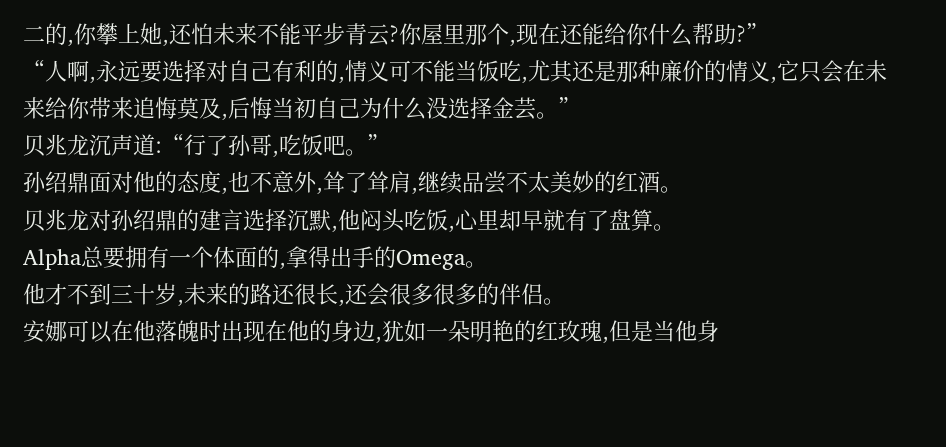二的,你攀上她,还怕未来不能平步青云?你屋里那个,现在还能给你什么帮助?”
“人啊,永远要选择对自己有利的,情义可不能当饭吃,尤其还是那种廉价的情义,它只会在未来给你带来追悔莫及,后悔当初自己为什么没选择金芸。”
贝兆龙沉声道:“行了孙哥,吃饭吧。”
孙绍鼎面对他的态度,也不意外,耸了耸肩,继续品尝不太美妙的红酒。
贝兆龙对孙绍鼎的建言选择沉默,他闷头吃饭,心里却早就有了盘算。
Alpha总要拥有一个体面的,拿得出手的Omega。
他才不到三十岁,未来的路还很长,还会很多很多的伴侣。
安娜可以在他落魄时出现在他的身边,犹如一朵明艳的红玫瑰,但是当他身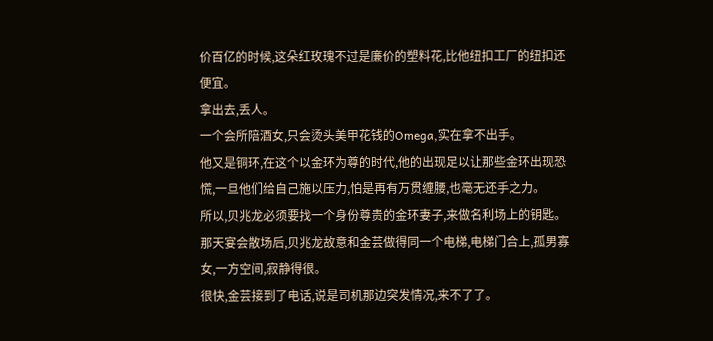价百亿的时候,这朵红玫瑰不过是廉价的塑料花,比他纽扣工厂的纽扣还便宜。
拿出去,丢人。
一个会所陪酒女,只会烫头美甲花钱的Omega,实在拿不出手。
他又是铜环,在这个以金环为尊的时代,他的出现足以让那些金环出现恐慌,一旦他们给自己施以压力,怕是再有万贯缠腰,也毫无还手之力。
所以,贝兆龙必须要找一个身份尊贵的金环妻子,来做名利场上的钥匙。
那天宴会散场后,贝兆龙故意和金芸做得同一个电梯,电梯门合上,孤男寡女,一方空间,寂静得很。
很快,金芸接到了电话,说是司机那边突发情况,来不了了。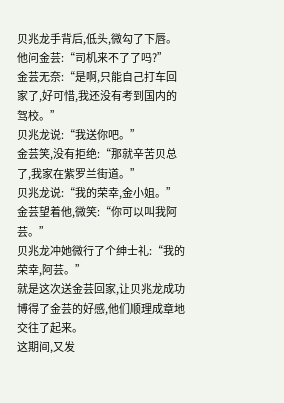贝兆龙手背后,低头,微勾了下唇。
他问金芸:“司机来不了了吗?”
金芸无奈:“是啊,只能自己打车回家了,好可惜,我还没有考到国内的驾校。”
贝兆龙说:“我送你吧。”
金芸笑,没有拒绝:“那就辛苦贝总了,我家在紫罗兰街道。”
贝兆龙说:“我的荣幸,金小姐。”
金芸望着他,微笑:“你可以叫我阿芸。”
贝兆龙冲她微行了个绅士礼:“我的荣幸,阿芸。”
就是这次送金芸回家,让贝兆龙成功博得了金芸的好感,他们顺理成章地交往了起来。
这期间,又发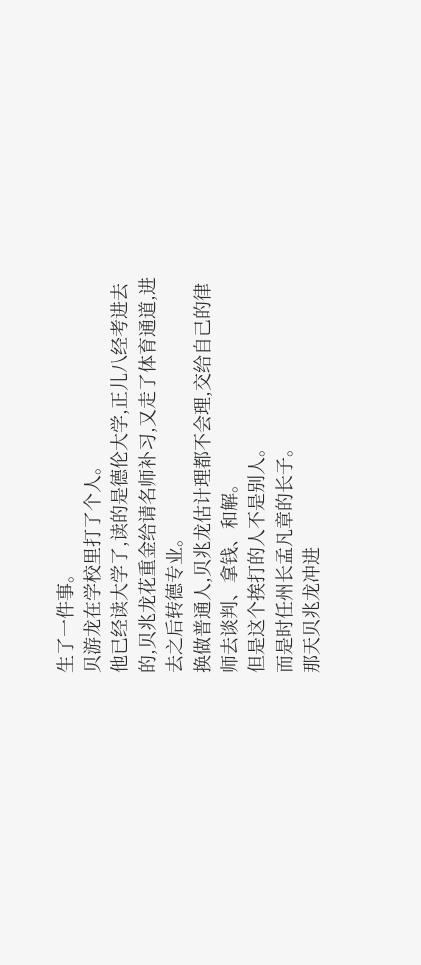生了一件事。
贝游龙在学校里打了个人。
他已经读大学了,读的是德伦大学,正儿八经考进去的,贝兆龙花重金给请名师补习,又走了体育通道,进去之后转德专业。
换做普通人,贝兆龙估计理都不会理,交给自己的律师去谈判、拿钱、和解。
但是这个挨打的人不是别人。
而是时任州长孟凡章的长子。
那天贝兆龙冲进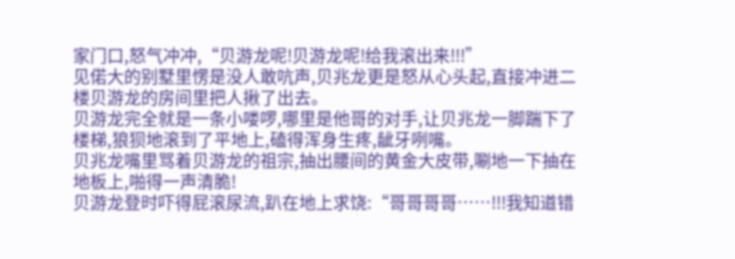家门口,怒气冲冲,“贝游龙呢!贝游龙呢!给我滚出来!!!”
见偌大的别墅里愣是没人敢吭声,贝兆龙更是怒从心头起,直接冲进二楼贝游龙的房间里把人揪了出去。
贝游龙完全就是一条小喽啰,哪里是他哥的对手,让贝兆龙一脚踹下了楼梯,狼狈地滚到了平地上,磕得浑身生疼,龇牙咧嘴。
贝兆龙嘴里骂着贝游龙的祖宗,抽出腰间的黄金大皮带,唰地一下抽在地板上,啪得一声清脆!
贝游龙登时吓得屁滚尿流,趴在地上求饶:“哥哥哥哥……!!!我知道错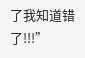了我知道错了!!!”